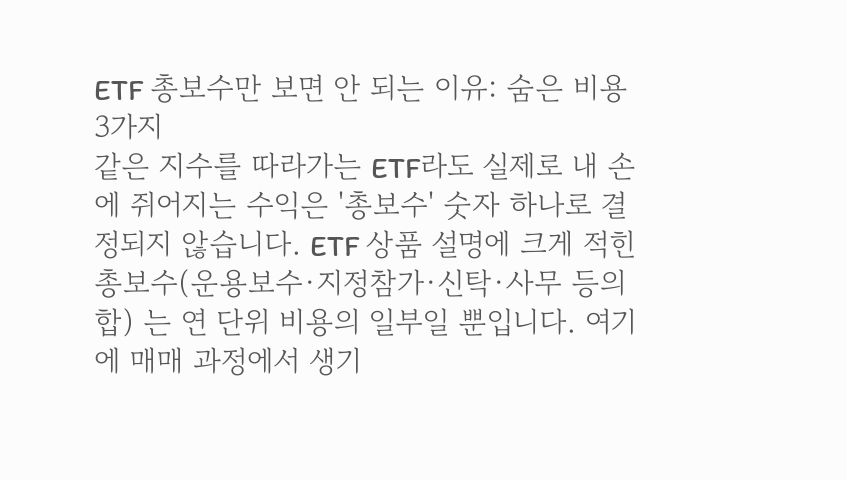ETF 총보수만 보면 안 되는 이유: 숨은 비용 3가지
같은 지수를 따라가는 ETF라도 실제로 내 손에 쥐어지는 수익은 '총보수' 숫자 하나로 결정되지 않습니다. ETF 상품 설명에 크게 적힌 총보수(운용보수·지정참가·신탁·사무 등의 합) 는 연 단위 비용의 일부일 뿐입니다. 여기에 매매 과정에서 생기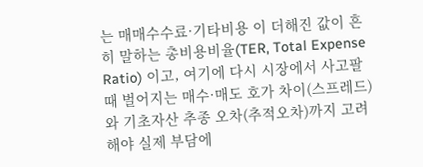는 매매수수료·기타비용 이 더해진 값이 흔히 말하는 총비용비율(TER, Total Expense Ratio) 이고, 여기에 다시 시장에서 사고팔 때 벌어지는 매수·매도 호가 차이(스프레드) 와 기초자산 추종 오차(추적오차)까지 고려해야 실제 부담에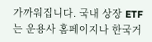가까워집니다. 국내 상장 ETF는 운용사 홈페이지나 한국거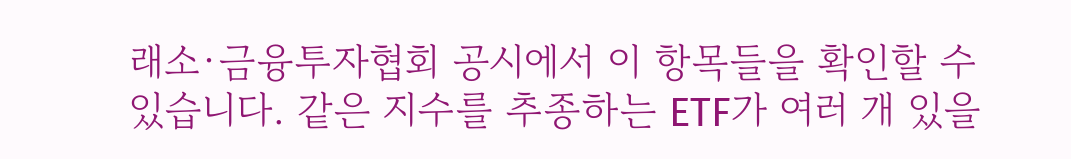래소·금융투자협회 공시에서 이 항목들을 확인할 수 있습니다. 같은 지수를 추종하는 ETF가 여러 개 있을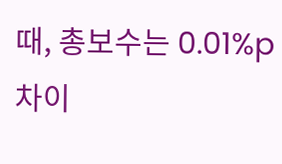때, 총보수는 0.01%p 차이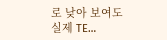로 낮아 보여도 실제 TE…